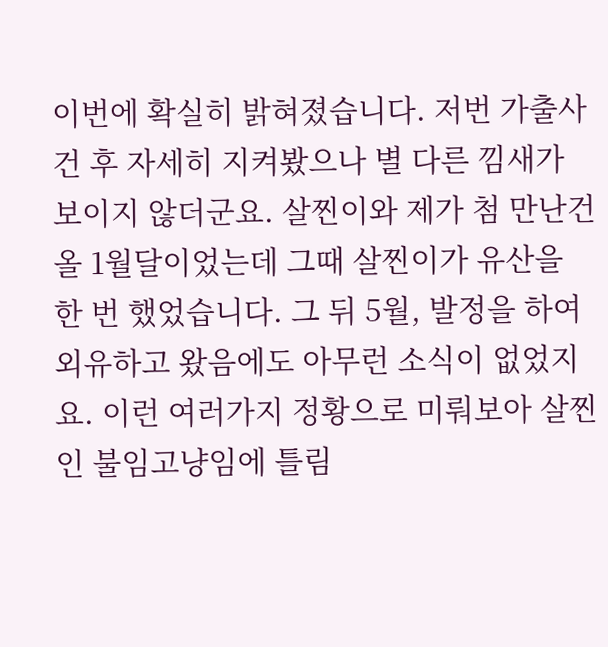이번에 확실히 밝혀졌습니다. 저번 가출사건 후 자세히 지켜봤으나 별 다른 낌새가 보이지 않더군요. 살찐이와 제가 첨 만난건 올 1월달이었는데 그때 살찐이가 유산을 한 번 했었습니다. 그 뒤 5월, 발정을 하여 외유하고 왔음에도 아무런 소식이 없었지요. 이런 여러가지 정황으로 미뤄보아 살찐인 불임고냥임에 틀림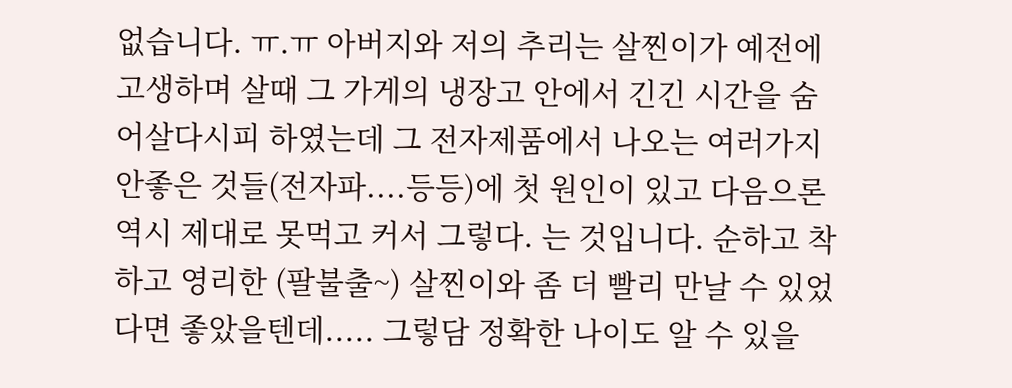없습니다. ㅠ.ㅠ 아버지와 저의 추리는 살찐이가 예전에 고생하며 살때 그 가게의 냉장고 안에서 긴긴 시간을 숨어살다시피 하였는데 그 전자제품에서 나오는 여러가지 안좋은 것들(전자파....등등)에 첫 원인이 있고 다음으론 역시 제대로 못먹고 커서 그렇다. 는 것입니다. 순하고 착하고 영리한 (팔불출~) 살찐이와 좀 더 빨리 만날 수 있었다면 좋았을텐데..... 그렇담 정확한 나이도 알 수 있을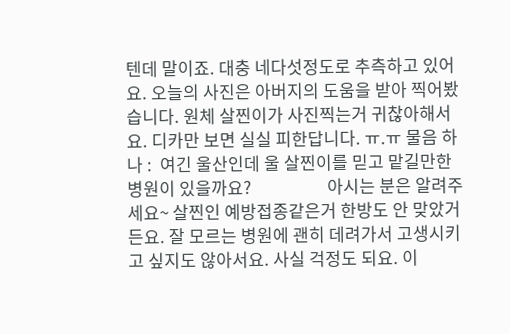텐데 말이죠. 대충 네다섯정도로 추측하고 있어요. 오늘의 사진은 아버지의 도움을 받아 찍어봤습니다. 원체 살찐이가 사진찍는거 귀찮아해서요. 디카만 보면 실실 피한답니다. ㅠ.ㅠ 물음 하나 :  여긴 울산인데 울 살찐이를 믿고 맡길만한 병원이 있을까요?                   아시는 분은 알려주세요~ 살찐인 예방접종같은거 한방도 안 맞았거든요. 잘 모르는 병원에 괜히 데려가서 고생시키고 싶지도 않아서요. 사실 걱정도 되요. 이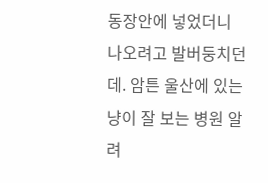동장안에 넣었더니 나오려고 발버둥치던데. 암튼 울산에 있는 냥이 잘 보는 병원 알려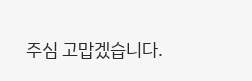주심 고맙겠습니다.